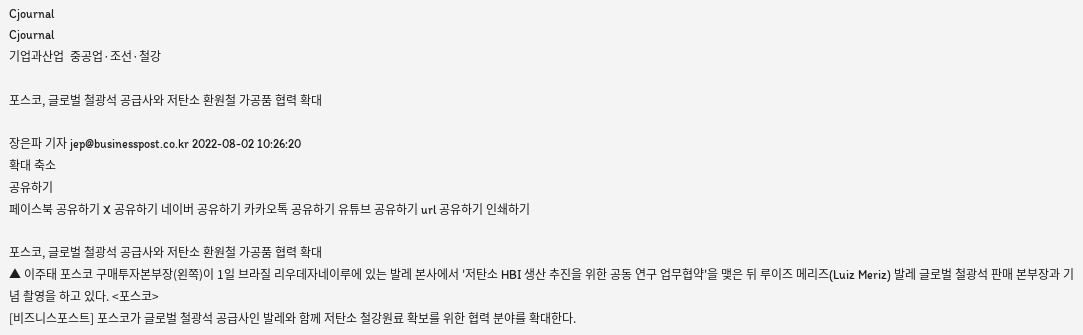Cjournal
Cjournal
기업과산업  중공업·조선·철강

포스코, 글로벌 철광석 공급사와 저탄소 환원철 가공품 협력 확대

장은파 기자 jep@businesspost.co.kr 2022-08-02 10:26:20
확대 축소
공유하기
페이스북 공유하기 X 공유하기 네이버 공유하기 카카오톡 공유하기 유튜브 공유하기 url 공유하기 인쇄하기

포스코, 글로벌 철광석 공급사와 저탄소 환원철 가공품 협력 확대
▲ 이주태 포스코 구매투자본부장(왼쪽)이 1일 브라질 리우데자네이루에 있는 발레 본사에서 '저탄소 HBI 생산 추진을 위한 공동 연구 업무협약'을 맺은 뒤 루이즈 메리즈(Luiz Meriz) 발레 글로벌 철광석 판매 본부장과 기념 촬영을 하고 있다. <포스코>
[비즈니스포스트] 포스코가 글로벌 철광석 공급사인 발레와 함께 저탄소 철강원료 확보를 위한 협력 분야를 확대한다.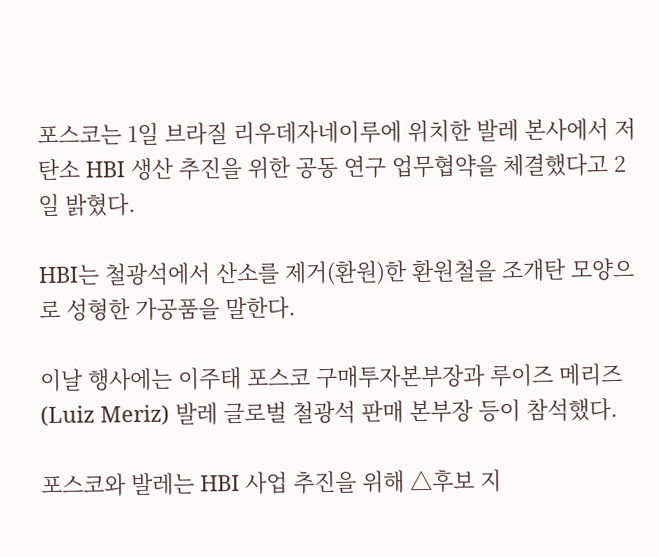포스코는 1일 브라질 리우데자네이루에 위치한 발레 본사에서 저탄소 HBI 생산 추진을 위한 공동 연구 업무협약을 체결했다고 2일 밝혔다.

HBI는 철광석에서 산소를 제거(환원)한 환원철을 조개탄 모양으로 성형한 가공품을 말한다.

이날 행사에는 이주태 포스코 구매투자본부장과 루이즈 메리즈(Luiz Meriz) 발레 글로벌 철광석 판매 본부장 등이 참석했다.

포스코와 발레는 HBI 사업 추진을 위해 △후보 지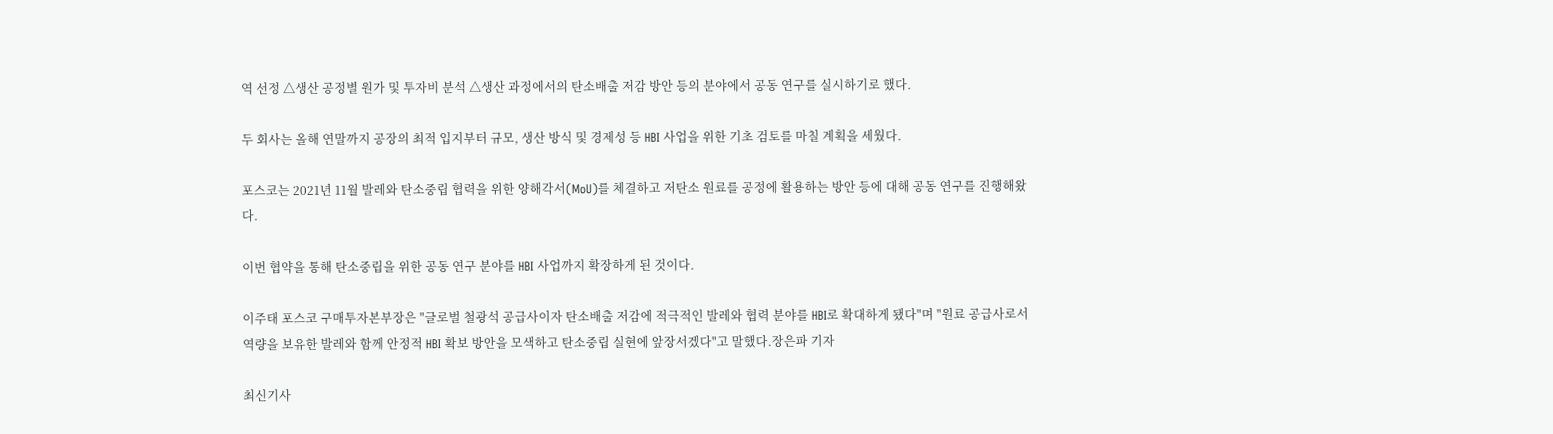역 선정 △생산 공정별 원가 및 투자비 분석 △생산 과정에서의 탄소배출 저감 방안 등의 분야에서 공동 연구를 실시하기로 했다.

두 회사는 올해 연말까지 공장의 최적 입지부터 규모, 생산 방식 및 경제성 등 HBI 사업을 위한 기초 검토를 마칠 계획을 세웠다.

포스코는 2021년 11월 발레와 탄소중립 협력을 위한 양해각서(MoU)를 체결하고 저탄소 원료를 공정에 활용하는 방안 등에 대해 공동 연구를 진행해왔다.

이번 협약을 통해 탄소중립을 위한 공동 연구 분야를 HBI 사업까지 확장하게 된 것이다.

이주태 포스코 구매투자본부장은 "글로벌 철광석 공급사이자 탄소배출 저감에 적극적인 발레와 협력 분야를 HBI로 확대하게 됐다"며 "원료 공급사로서 역량을 보유한 발레와 함께 안정적 HBI 확보 방안을 모색하고 탄소중립 실현에 앞장서겠다"고 말했다.장은파 기자

최신기사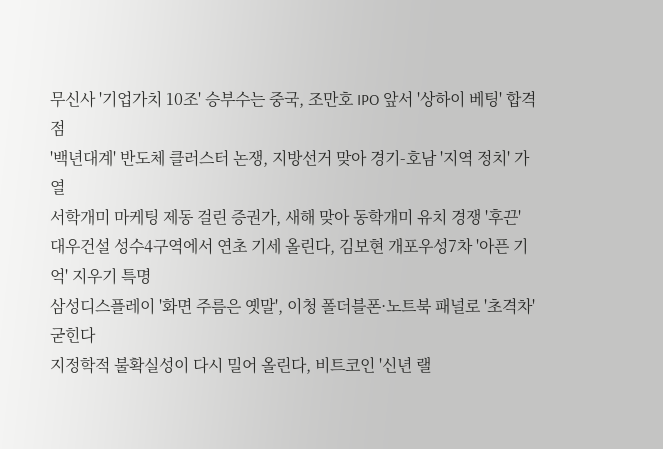무신사 '기업가치 10조' 승부수는 중국, 조만호 IPO 앞서 '상하이 베팅' 합격점
'백년대계' 반도체 클러스터 논쟁, 지방선거 맞아 경기-호남 '지역 정치' 가열
서학개미 마케팅 제동 걸린 증권가, 새해 맞아 동학개미 유치 경쟁 '후끈'
대우건설 성수4구역에서 연초 기세 올린다, 김보현 개포우성7차 '아픈 기억' 지우기 특명
삼성디스플레이 '화면 주름은 옛말', 이청 폴더블폰·노트북 패널로 '초격차' 굳힌다
지정학적 불확실성이 다시 밀어 올린다, 비트코인 '신년 랠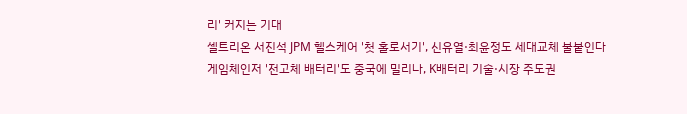리' 커지는 기대
셀트리온 서진석 JPM 헬스케어 '첫 홀로서기', 신유열·최윤정도 세대교체 불붙인다
게임체인저 '전고체 배터리'도 중국에 밀리나, K배터리 기술·시장 주도권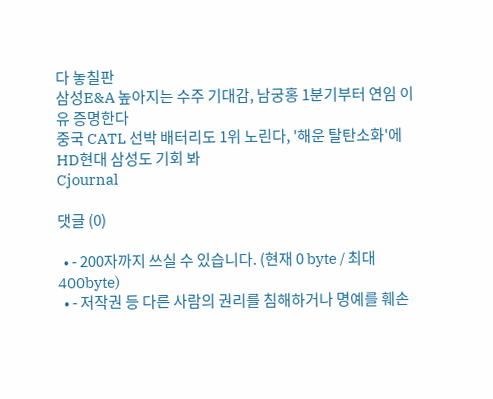다 놓칠판
삼성E&A 높아지는 수주 기대감, 남궁홍 1분기부터 연임 이유 증명한다
중국 CATL 선박 배터리도 1위 노린다, '해운 탈탄소화'에 HD현대 삼성도 기회 봐
Cjournal

댓글 (0)

  • - 200자까지 쓰실 수 있습니다. (현재 0 byte / 최대 400byte)
  • - 저작권 등 다른 사람의 권리를 침해하거나 명예를 훼손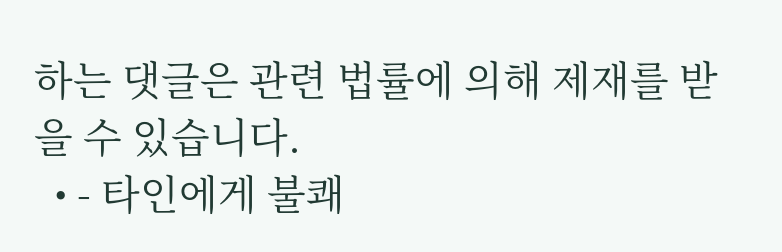하는 댓글은 관련 법률에 의해 제재를 받을 수 있습니다.
  • - 타인에게 불쾌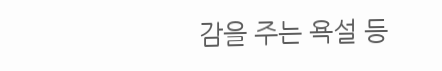감을 주는 욕설 등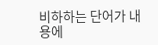비하하는 단어가 내용에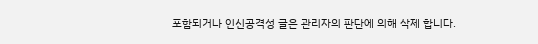포함되거나 인신공격성 글은 관리자의 판단에 의해 삭제 합니다.